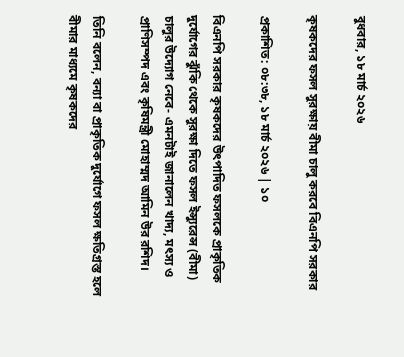বুধবার, ১৮ মার্চ ২০২৬

কৃষকদের ফসল সুরক্ষায় বীমা চালু করবে বিএনপি সরকার

প্রকাশিত: ০৮:৩৮, ১৮ মার্চ ২০২৬ | ১০

বিএনপি সরকার কৃষকদের উৎপাদিত ফসলকে প্রাকৃতিক দুর্যোগের ঝুঁকি থেকে সুরক্ষা দিতে ফসল ইন্স্যুরেন্স (বীমা) চালুর উদ্যোগ নেবে- এমনটাই জানালেন খাদ্য, মৎস্য ও প্রাণিসম্পদ এবং কৃষিমন্ত্রী মোহাম্মদ আমিন উর রশিদ।

তিনি বলেন, বন্যা বা প্রাকৃতিক দুর্যোগে ফসল ক্ষতিগ্রস্ত হলে বীমার মাধ্যমে কৃষকদের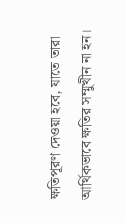ক্ষতিপূরণ দেওয়া হবে, যাতে তারা আর্থিকভাবে ক্ষতির সম্মুখীন না হন।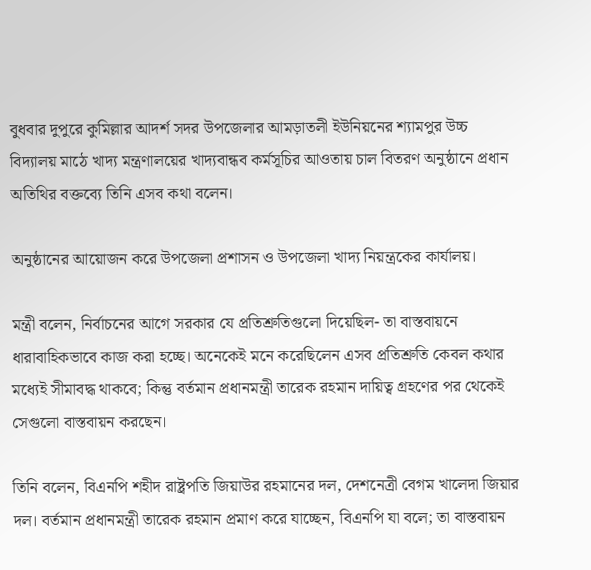বুধবার দুপুরে কুমিল্লার আদর্শ সদর উপজেলার আমড়াতলী ইউনিয়নের শ্যামপুর উচ্চ বিদ্যালয় মাঠে খাদ্য মন্ত্রণালয়ের খাদ্যবান্ধব কর্মসূচির আওতায় চাল বিতরণ অনুষ্ঠানে প্রধান অতিথির বক্তব্যে তিনি এসব কথা বলেন।

অনুষ্ঠানের আয়োজন করে উপজেলা প্রশাসন ও উপজেলা খাদ্য নিয়ন্ত্রকের কার্যালয়।

মন্ত্রী বলেন, নির্বাচনের আগে সরকার যে প্রতিশ্রুতিগুলো দিয়েছিল- তা বাস্তবায়নে ধারাবাহিকভাবে কাজ করা হচ্ছে। অনেকেই মনে করেছিলেন এসব প্রতিশ্রুতি কেবল কথার মধ্যেই সীমাবদ্ধ থাকবে; কিন্তু বর্তমান প্রধানমন্ত্রী তারেক রহমান দায়িত্ব গ্রহণের পর থেকেই সেগুলো বাস্তবায়ন করছেন।

তিনি বলেন, বিএনপি শহীদ রাষ্ট্রপতি জিয়াউর রহমানের দল, দেশনেত্রী বেগম খালেদা জিয়ার দল। বর্তমান প্রধানমন্ত্রী তারেক রহমান প্রমাণ করে যাচ্ছেন, বিএনপি যা বলে; তা বাস্তবায়ন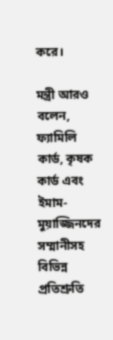করে।

মন্ত্রী আরও বলেন, ফ্যামিলি কার্ড, কৃষক কার্ড এবং ইমাম-মুয়াজ্জিনদের সম্মানীসহ বিভিন্ন প্রতিশ্রুতি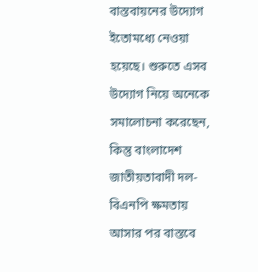বাস্তবায়নের উদ্যোগ ইতোমধ্যে নেওয়া হয়েছে। শুরুতে এসব উদ্যোগ নিয়ে অনেকে সমালোচনা করেছেন, কিন্তু বাংলাদেশ জাতীয়তাবাদী দল-বিএনপি ক্ষমতায় আসার পর বাস্তবে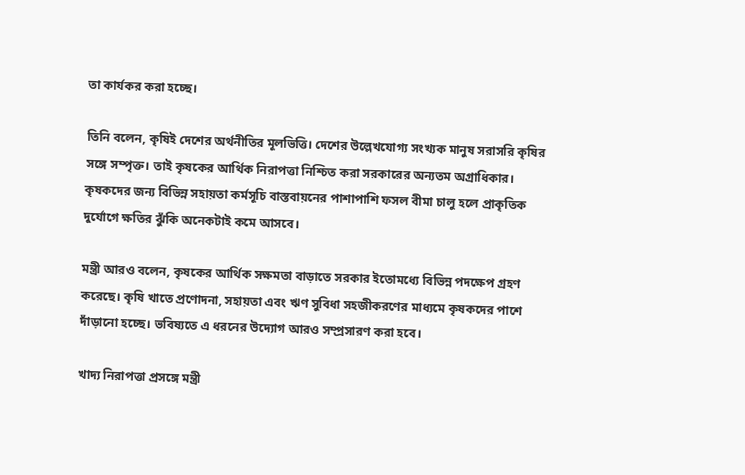তা কার্যকর করা হচ্ছে।

তিনি বলেন, কৃষিই দেশের অর্থনীতির মূলভিত্তি। দেশের উল্লেখযোগ্য সংখ্যক মানুষ সরাসরি কৃষির সঙ্গে সম্পৃক্ত। তাই কৃষকের আর্থিক নিরাপত্তা নিশ্চিত করা সরকারের অন্যতম অগ্রাধিকার। কৃষকদের জন্য বিভিন্ন সহায়তা কর্মসূচি বাস্তবায়নের পাশাপাশি ফসল বীমা চালু হলে প্রাকৃতিক দুর্যোগে ক্ষতির ঝুঁকি অনেকটাই কমে আসবে।

মন্ত্রী আরও বলেন, কৃষকের আর্থিক সক্ষমতা বাড়াতে সরকার ইতোমধ্যে বিভিন্ন পদক্ষেপ গ্রহণ করেছে। কৃষি খাতে প্রণোদনা, সহায়তা এবং ঋণ সুবিধা সহজীকরণের মাধ্যমে কৃষকদের পাশে দাঁড়ানো হচ্ছে। ভবিষ্যতে এ ধরনের উদ্যোগ আরও সম্প্রসারণ করা হবে।

খাদ্য নিরাপত্তা প্রসঙ্গে মন্ত্রী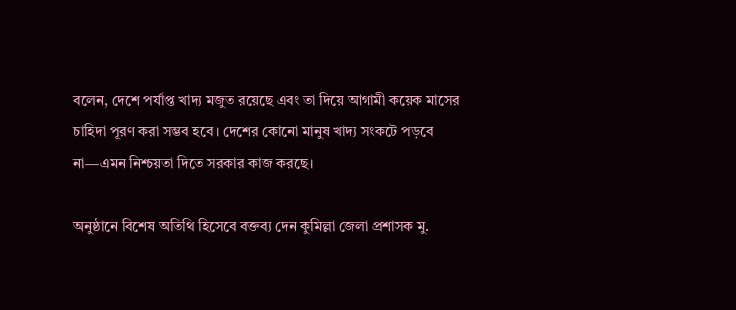বলেন, দেশে পর্যাপ্ত খাদ্য মজুত রয়েছে এবং তা দিয়ে আগামী কয়েক মাসের চাহিদা পূরণ করা সম্ভব হবে। দেশের কোনো মানুষ খাদ্য সংকটে পড়বে না—এমন নিশ্চয়তা দিতে সরকার কাজ করছে।

অনুষ্ঠানে বিশেষ অতিথি হিসেবে বক্তব্য দেন কুমিল্লা জেলা প্রশাসক মু.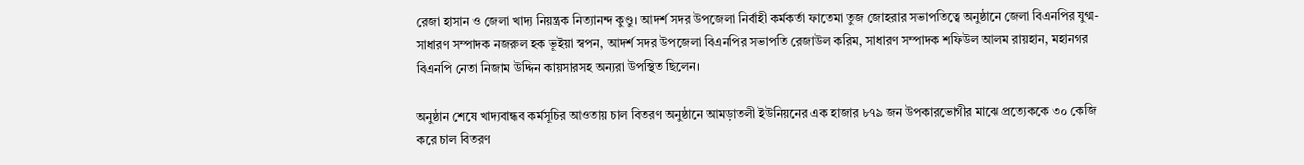রেজা হাসান ও জেলা খাদ্য নিয়ন্ত্রক নিত্যানন্দ কুণ্ডু। আদর্শ সদর উপজেলা নির্বাহী কর্মকর্তা ফাতেমা তুজ জোহরার সভাপতিত্বে অনুষ্ঠানে জেলা বিএনপির যুগ্ম-সাধারণ সম্পাদক নজরুল হক ভূইয়া স্বপন, আদর্শ সদর উপজেলা বিএনপির সভাপতি রেজাউল করিম, সাধারণ সম্পাদক শফিউল আলম রায়হান, মহানগর বিএনপি নেতা নিজাম উদ্দিন কায়সারসহ অন্যরা উপস্থিত ছিলেন।

অনুষ্ঠান শেষে খাদ্যবান্ধব কর্মসূচির আওতায় চাল বিতরণ অনুষ্ঠানে আমড়াতলী ইউনিয়নের এক হাজার ৮৭৯ জন উপকারভোগীর মাঝে প্রত্যেককে ৩০ কেজি করে চাল বিতরণ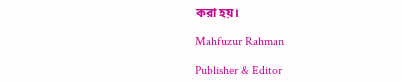করা হয়।

Mahfuzur Rahman

Publisher & Editor